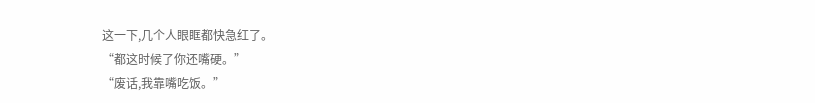这一下,几个人眼眶都快急红了。
“都这时候了你还嘴硬。”
“废话,我靠嘴吃饭。”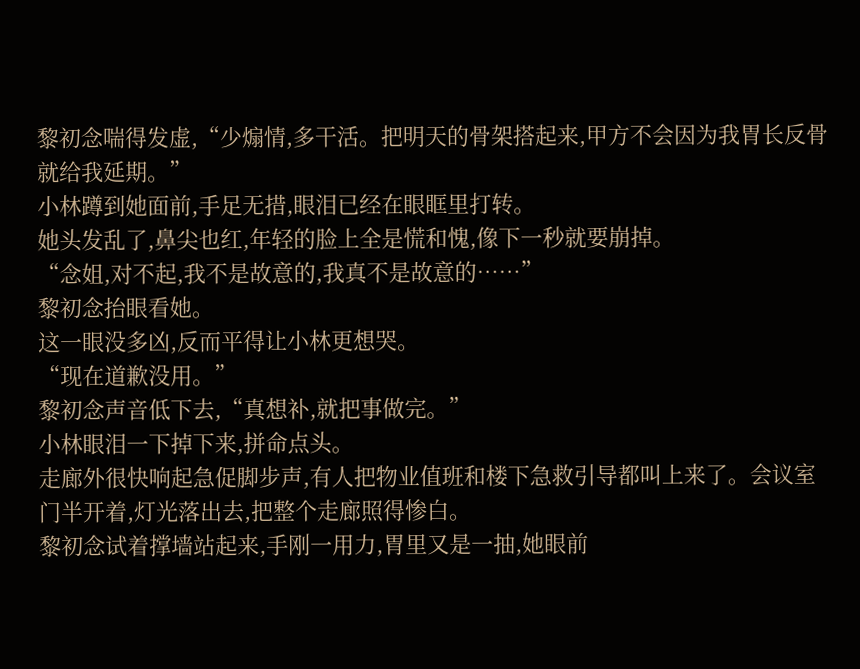黎初念喘得发虚,“少煽情,多干活。把明天的骨架搭起来,甲方不会因为我胃长反骨就给我延期。”
小林蹲到她面前,手足无措,眼泪已经在眼眶里打转。
她头发乱了,鼻尖也红,年轻的脸上全是慌和愧,像下一秒就要崩掉。
“念姐,对不起,我不是故意的,我真不是故意的……”
黎初念抬眼看她。
这一眼没多凶,反而平得让小林更想哭。
“现在道歉没用。”
黎初念声音低下去,“真想补,就把事做完。”
小林眼泪一下掉下来,拼命点头。
走廊外很快响起急促脚步声,有人把物业值班和楼下急救引导都叫上来了。会议室门半开着,灯光落出去,把整个走廊照得惨白。
黎初念试着撑墙站起来,手刚一用力,胃里又是一抽,她眼前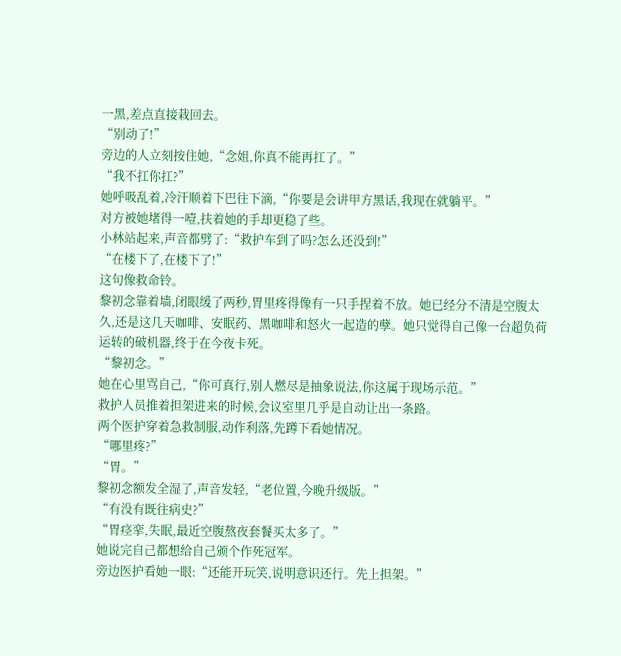一黑,差点直接栽回去。
“别动了!”
旁边的人立刻按住她,“念姐,你真不能再扛了。”
“我不扛你扛?”
她呼吸乱着,冷汗顺着下巴往下滴,“你要是会讲甲方黑话,我现在就躺平。”
对方被她堵得一噎,扶着她的手却更稳了些。
小林站起来,声音都劈了:“救护车到了吗?怎么还没到!”
“在楼下了,在楼下了!”
这句像救命铃。
黎初念靠着墙,闭眼缓了两秒,胃里疼得像有一只手捏着不放。她已经分不清是空腹太久,还是这几天咖啡、安眠药、黑咖啡和怒火一起造的孽。她只觉得自己像一台超负荷运转的破机器,终于在今夜卡死。
“黎初念。”
她在心里骂自己,“你可真行,别人燃尽是抽象说法,你这属于现场示范。”
救护人员推着担架进来的时候,会议室里几乎是自动让出一条路。
两个医护穿着急救制服,动作利落,先蹲下看她情况。
“哪里疼?”
“胃。”
黎初念额发全湿了,声音发轻,“老位置,今晚升级版。”
“有没有既往病史?”
“胃痉挛,失眠,最近空腹熬夜套餐买太多了。”
她说完自己都想给自己颁个作死冠军。
旁边医护看她一眼:“还能开玩笑,说明意识还行。先上担架。”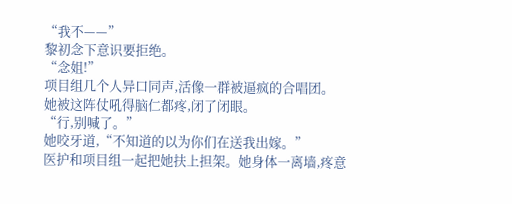“我不——”
黎初念下意识要拒绝。
“念姐!”
项目组几个人异口同声,活像一群被逼疯的合唱团。
她被这阵仗吼得脑仁都疼,闭了闭眼。
“行,别喊了。”
她咬牙道,“不知道的以为你们在送我出嫁。”
医护和项目组一起把她扶上担架。她身体一离墙,疼意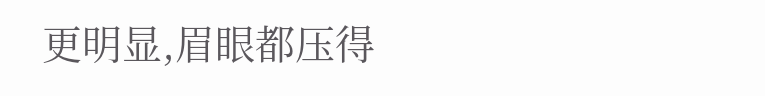更明显,眉眼都压得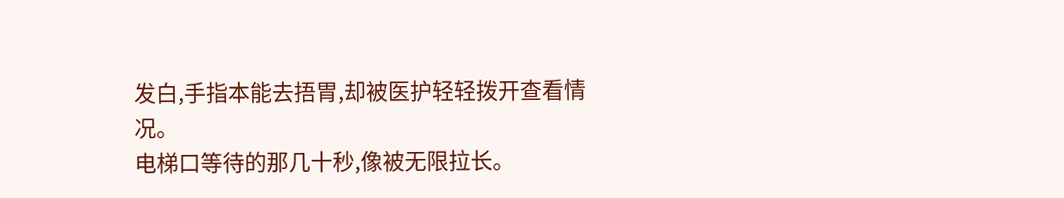发白,手指本能去捂胃,却被医护轻轻拨开查看情况。
电梯口等待的那几十秒,像被无限拉长。